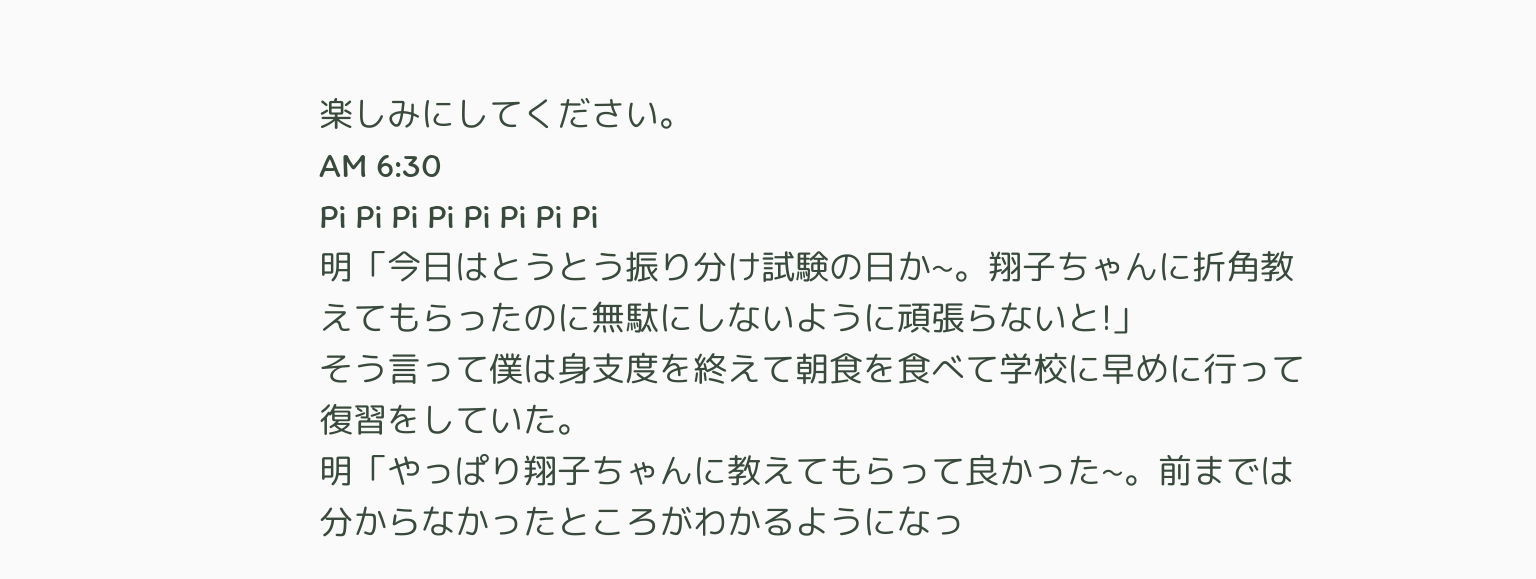楽しみにしてください。
AM 6:30
Pi Pi Pi Pi Pi Pi Pi Pi
明「今日はとうとう振り分け試験の日か~。翔子ちゃんに折角教えてもらったのに無駄にしないように頑張らないと!」
そう言って僕は身支度を終えて朝食を食べて学校に早めに行って復習をしていた。
明「やっぱり翔子ちゃんに教えてもらって良かった~。前までは分からなかったところがわかるようになっ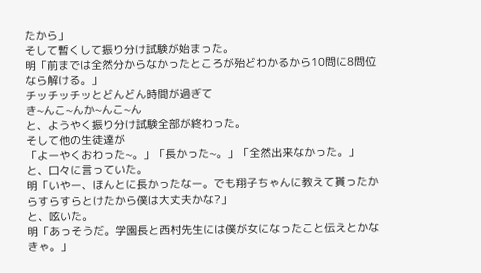たから」
そして暫くして振り分け試験が始まった。
明「前までは全然分からなかったところが殆どわかるから10問に8問位なら解ける。」
チッチッチッとどんどん時間が過ぎて
き~んこ~んか~んこ~ん
と、ようやく振り分け試験全部が終わった。
そして他の生徒達が
「よーやくおわった~。」「長かった~。」「全然出来なかった。」と、口々に言っていた。
明「いやー、ほんとに長かったなー。でも翔子ちゃんに教えて貰ったからすらすらとけたから僕は大丈夫かな?」
と、呟いた。
明「あっそうだ。学園長と西村先生には僕が女になったこと伝えとかなきゃ。」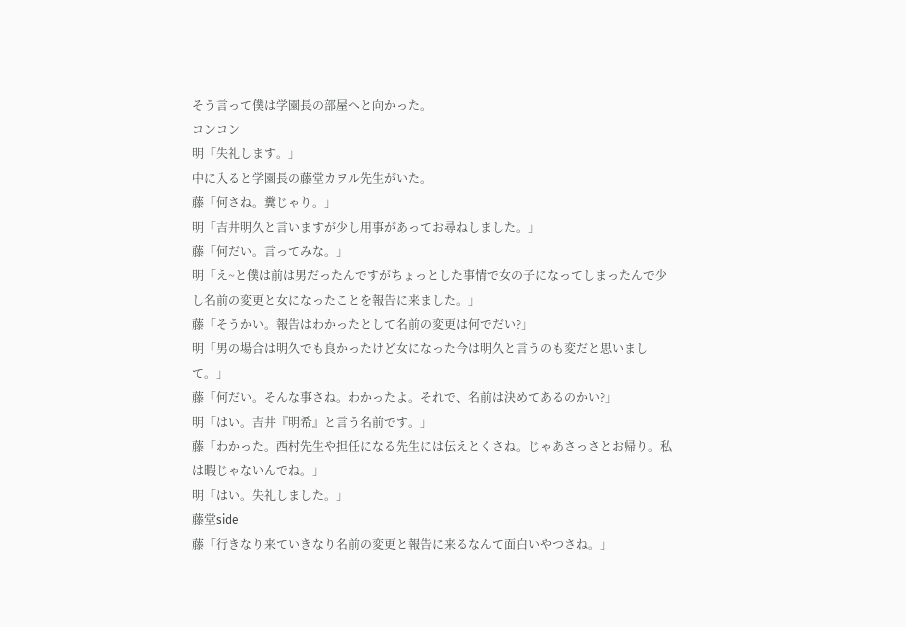そう言って僕は学園長の部屋へと向かった。
コンコン
明「失礼します。」
中に入ると学園長の藤堂カヲル先生がいた。
藤「何さね。糞じゃり。」
明「吉井明久と言いますが少し用事があってお尋ねしました。」
藤「何だい。言ってみな。」
明「え~と僕は前は男だったんですがちょっとした事情で女の子になってしまったんで少し名前の変更と女になったことを報告に来ました。」
藤「そうかい。報告はわかったとして名前の変更は何でだい?」
明「男の場合は明久でも良かったけど女になった今は明久と言うのも変だと思いまして。」
藤「何だい。そんな事さね。わかったよ。それで、名前は決めてあるのかい?」
明「はい。吉井『明希』と言う名前です。」
藤「わかった。西村先生や担任になる先生には伝えとくさね。じゃあさっさとお帰り。私は暇じゃないんでね。」
明「はい。失礼しました。」
藤堂side
藤「行きなり来ていきなり名前の変更と報告に来るなんて面白いやつさね。」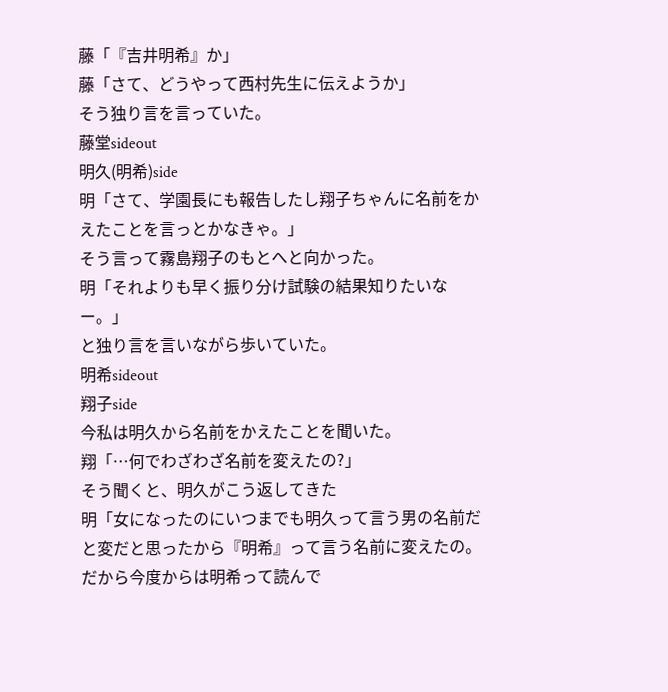藤「『吉井明希』か」
藤「さて、どうやって西村先生に伝えようか」
そう独り言を言っていた。
藤堂sideout
明久(明希)side
明「さて、学園長にも報告したし翔子ちゃんに名前をかえたことを言っとかなきゃ。」
そう言って霧島翔子のもとへと向かった。
明「それよりも早く振り分け試験の結果知りたいなー。」
と独り言を言いながら歩いていた。
明希sideout
翔子side
今私は明久から名前をかえたことを聞いた。
翔「…何でわざわざ名前を変えたの?」
そう聞くと、明久がこう返してきた
明「女になったのにいつまでも明久って言う男の名前だと変だと思ったから『明希』って言う名前に変えたの。だから今度からは明希って読んで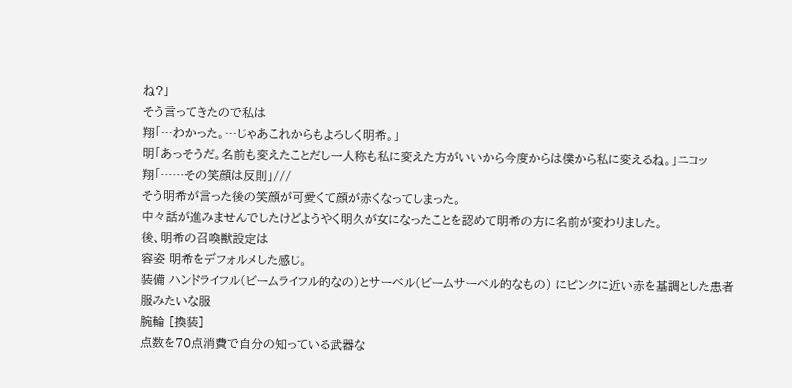ね?」
そう言ってきたので私は
翔「…わかった。…じゃあこれからもよろしく明希。」
明「あっそうだ。名前も変えたことだし一人称も私に変えた方がいいから今度からは僕から私に変えるね。」ニコッ
翔「……その笑顔は反則」///
そう明希が言った後の笑顔が可愛くて顔が赤くなってしまった。
中々話が進みませんでしたけどようやく明久が女になったことを認めて明希の方に名前が変わりました。
後、明希の召喚獣設定は
容姿 明希をデフォルメした感じ。
装備 ハンドライフル(ビームライフル的なの)とサーベル(ビームサーベル的なもの) にピンクに近い赤を基調とした患者服みたいな服
腕輪 [換装]
点数を70点消費で自分の知っている武器な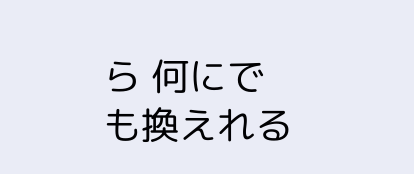ら 何にでも換えれる